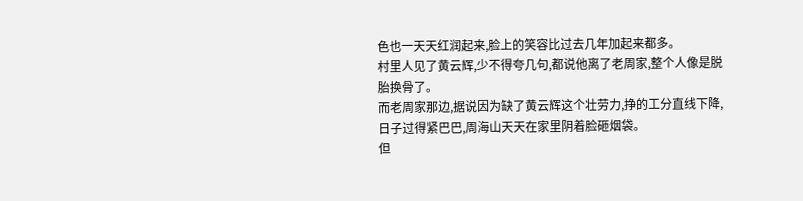色也一天天红润起来,脸上的笑容比过去几年加起来都多。
村里人见了黄云辉,少不得夸几句,都说他离了老周家,整个人像是脱胎换骨了。
而老周家那边,据说因为缺了黄云辉这个壮劳力,挣的工分直线下降,日子过得紧巴巴,周海山天天在家里阴着脸砸烟袋。
但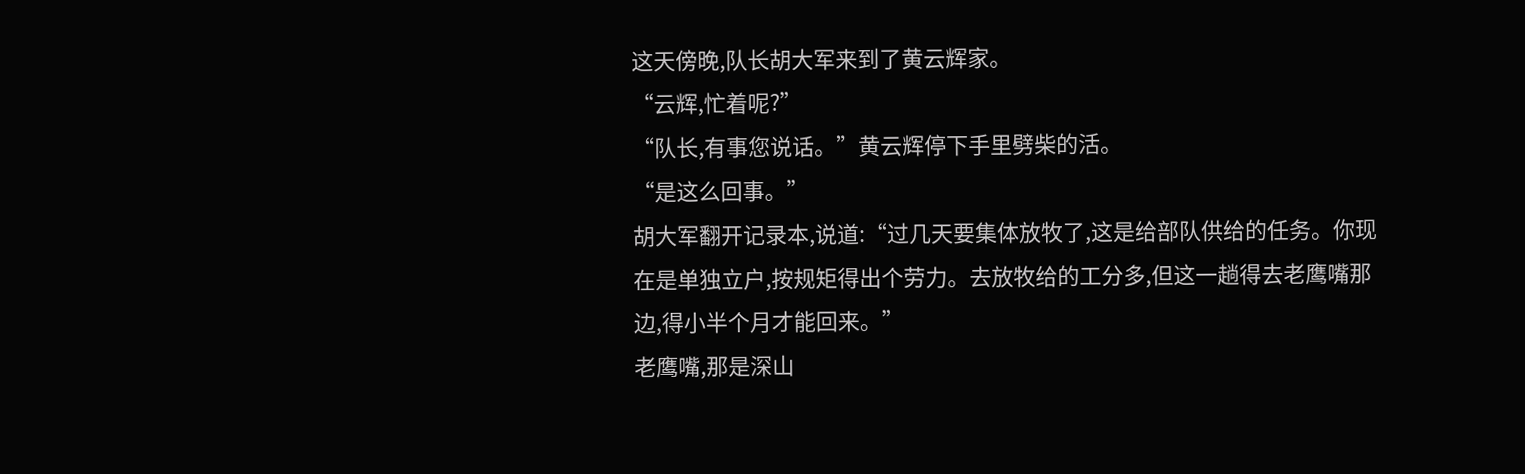这天傍晚,队长胡大军来到了黄云辉家。
“云辉,忙着呢?”
“队长,有事您说话。”黄云辉停下手里劈柴的活。
“是这么回事。”
胡大军翻开记录本,说道:“过几天要集体放牧了,这是给部队供给的任务。你现在是单独立户,按规矩得出个劳力。去放牧给的工分多,但这一趟得去老鹰嘴那边,得小半个月才能回来。”
老鹰嘴,那是深山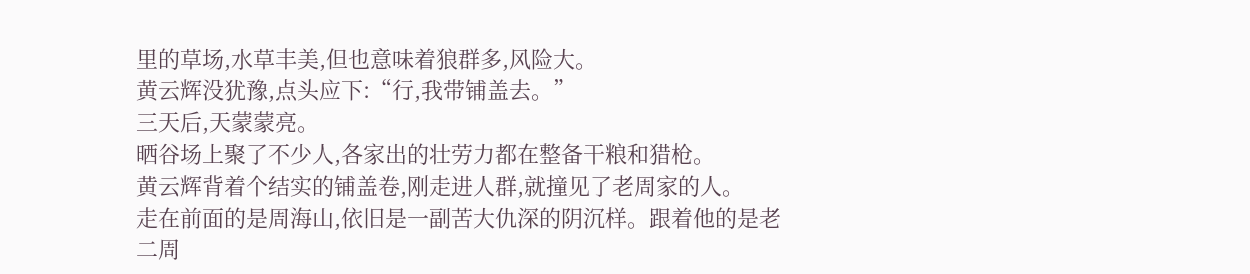里的草场,水草丰美,但也意味着狼群多,风险大。
黄云辉没犹豫,点头应下:“行,我带铺盖去。”
三天后,天蒙蒙亮。
晒谷场上聚了不少人,各家出的壮劳力都在整备干粮和猎枪。
黄云辉背着个结实的铺盖卷,刚走进人群,就撞见了老周家的人。
走在前面的是周海山,依旧是一副苦大仇深的阴沉样。跟着他的是老二周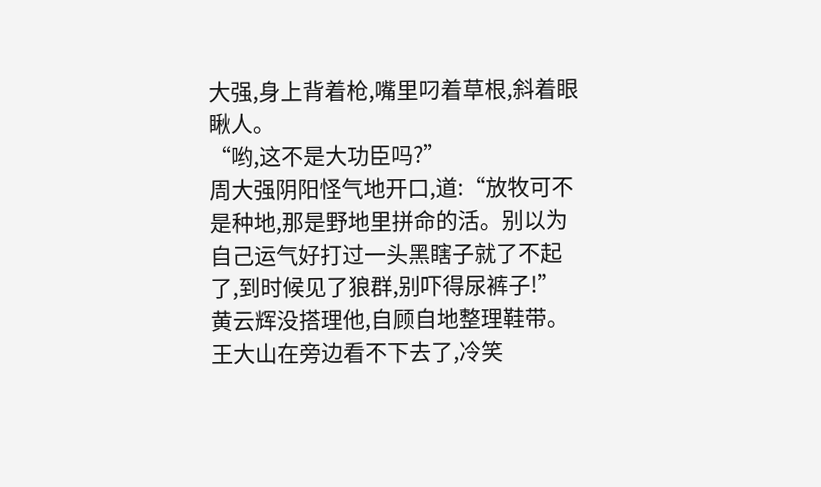大强,身上背着枪,嘴里叼着草根,斜着眼瞅人。
“哟,这不是大功臣吗?”
周大强阴阳怪气地开口,道:“放牧可不是种地,那是野地里拼命的活。别以为自己运气好打过一头黑瞎子就了不起了,到时候见了狼群,别吓得尿裤子!”
黄云辉没搭理他,自顾自地整理鞋带。
王大山在旁边看不下去了,冷笑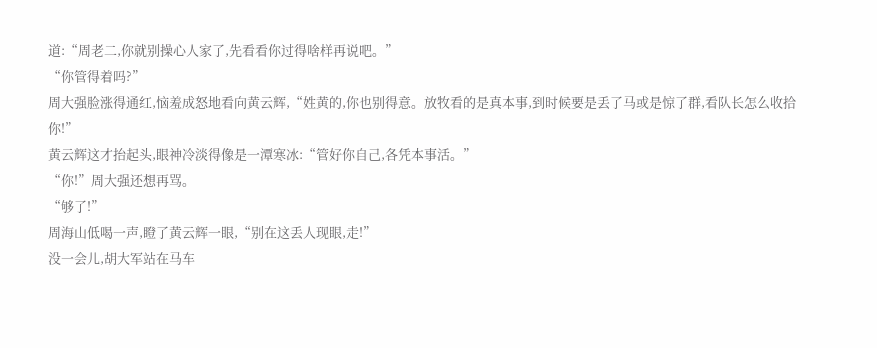道:“周老二,你就别操心人家了,先看看你过得啥样再说吧。”
“你管得着吗?”
周大强脸涨得通红,恼羞成怒地看向黄云辉,“姓黄的,你也别得意。放牧看的是真本事,到时候要是丢了马或是惊了群,看队长怎么收拾你!”
黄云辉这才抬起头,眼神冷淡得像是一潭寒冰:“管好你自己,各凭本事活。”
“你!”周大强还想再骂。
“够了!”
周海山低喝一声,瞪了黄云辉一眼,“别在这丢人现眼,走!”
没一会儿,胡大军站在马车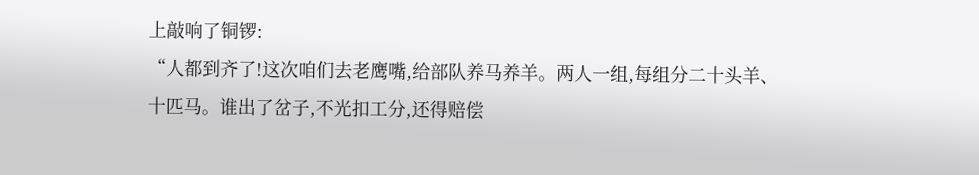上敲响了铜锣:
“人都到齐了!这次咱们去老鹰嘴,给部队养马养羊。两人一组,每组分二十头羊、十匹马。谁出了岔子,不光扣工分,还得赔偿